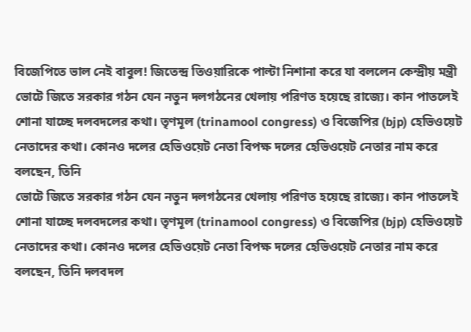বিজেপিতে ভাল নেই বাবুল! জিতেন্দ্র তিওয়ারিকে পাল্টা নিশানা করে যা বললেন কেন্দ্রীয় মন্ত্রী
ভোটে জিতে সরকার গঠন যেন নতুন দলগঠনের খেলায় পরিণত হয়েছে রাজ্যে। কান পাতলেই শোনা যাচ্ছে দলবদলের কথা। তৃণমূল (trinamool congress) ও বিজেপির (bjp) হেভিওয়েট নেতাদের কথা। কোনও দলের হেভিওয়েট নেতা বিপক্ষ দলের হেভিওয়েট নেতার নাম করে বলছেন, তিনি
ভোটে জিতে সরকার গঠন যেন নতুন দলগঠনের খেলায় পরিণত হয়েছে রাজ্যে। কান পাতলেই শোনা যাচ্ছে দলবদলের কথা। তৃণমূল (trinamool congress) ও বিজেপির (bjp) হেভিওয়েট নেতাদের কথা। কোনও দলের হেভিওয়েট নেতা বিপক্ষ দলের হেভিওয়েট নেতার নাম করে বলছেন, তিনি দলবদল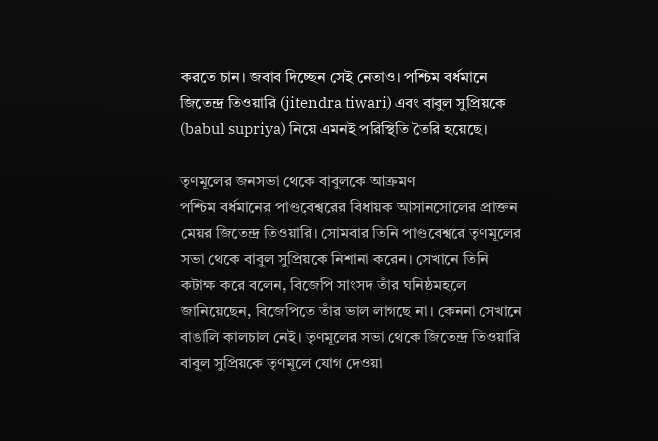করতে চান। জবাব দিচ্ছেন সেই নেতাও। পশ্চিম বর্ধমানে জিতেন্দ্র তিওয়ারি (jitendra tiwari) এবং বাবুল সুপ্রিয়কে (babul supriya) নিয়ে এমনই পরিস্থিতি তৈরি হয়েছে।

তৃণমূলের জনসভা থেকে বাবুলকে আক্রমণ
পশ্চিম বর্ধমানের পাণ্ডবেশ্বরের বিধায়ক আসানসোলের প্রাক্তন মেয়র জিতেন্দ্র তিওয়ারি। সোমবার তিনি পাণ্ডবেশ্বরে তৃণমূলের সভা থেকে বাবুল সুপ্রিয়কে নিশানা করেন। সেখানে তিনি কটাক্ষ করে বলেন, বিজেপি সাংসদ তাঁর ঘনিষ্ঠমহলে জানিয়েছেন, বিজেপিতে তাঁর ভাল লাগছে না। কেননা সেখানে বাঙালি কালচাল নেই। তৃণমূলের সভা থেকে জিতেন্দ্র তিওয়ারি বাবুল সুপ্রিয়কে তৃণমূলে যোগ দেওয়া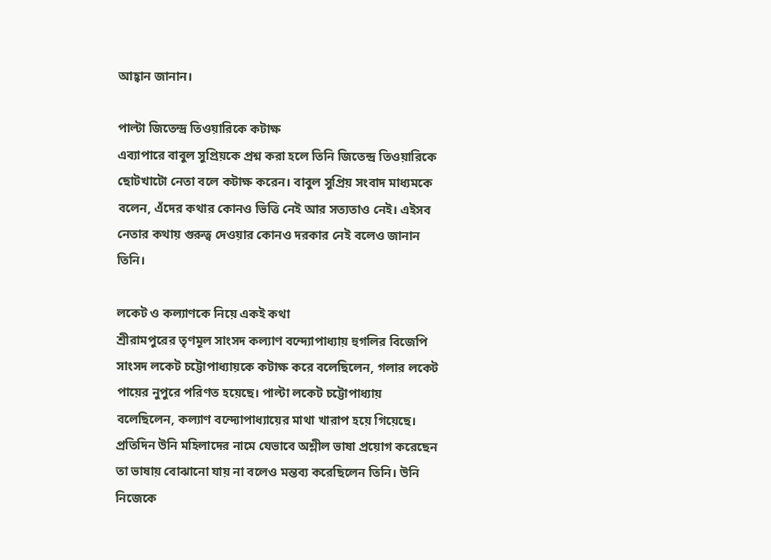আহ্বান জানান।

পাল্টা জিতেন্দ্র তিওয়ারিকে কটাক্ষ
এব্যাপারে বাবুল সুপ্রিয়কে প্রশ্ন করা হলে তিনি জিতেন্দ্র তিওয়ারিকে ছোটখাটো নেতা বলে কটাক্ষ করেন। বাবুল সুপ্রিয় সংবাদ মাধ্যমকে বলেন, এঁদের কথার কোনও ভিত্তি নেই আর সত্যতাও নেই। এইসব নেতার কথায় গুরুত্ব দেওয়ার কোনও দরকার নেই বলেও জানান তিনি।

লকেট ও কল্যাণকে নিয়ে একই কথা
শ্রীরামপুরের তৃণমূল সাংসদ কল্যাণ বন্দ্যোপাধ্যায় হুগলির বিজেপি সাংসদ লকেট চট্টোপাধ্যায়কে কটাক্ষ করে বলেছিলেন, গলার লকেট পায়ের নুপুরে পরিণত হয়েছে। পাল্টা লকেট চট্টোপাধ্যায় বলেছিলেন, কল্যাণ বন্দ্যোপাধ্যায়ের মাথা খারাপ হয়ে গিয়েছে। প্রতিদিন উনি মহিলাদের নামে যেভাবে অশ্লীল ভাষা প্রয়োগ করেছেন তা ভাষায় বোঝানো যায় না বলেও মন্তব্য করেছিলেন তিনি। উনি নিজেকে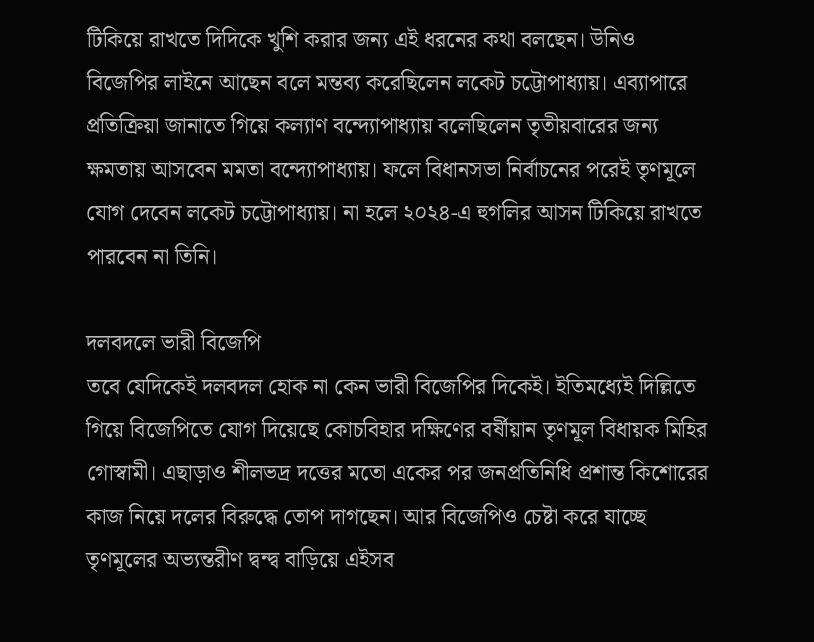টিকিয়ে রাখতে দিদিকে খুশি করার জন্য এই ধরনের কথা বলছেন। উনিও বিজেপির লাইনে আছেন বলে মন্তব্য করেছিলেন লকেট চট্টোপাধ্যায়। এব্যাপারে প্রতিক্রিয়া জানাতে গিয়ে কল্যাণ বন্দ্যোপাধ্যায় বলেছিলেন তৃতীয়বারের জন্য ক্ষমতায় আসবেন মমতা বন্দ্যোপাধ্যায়। ফলে বিধানসভা নির্বাচনের পরেই তৃণমূলে যোগ দেবেন লকেট চট্টোপাধ্যায়। না হলে ২০২৪-এ হুগলির আসন টিকিয়ে রাখতে পারবেন না তিনি।

দলবদলে ভারী বিজেপি
তবে যেদিকেই দলবদল হোক না কেন ভারী বিজেপির দিকেই। ইতিমধ্যেই দিল্লিতে গিয়ে বিজেপিতে যোগ দিয়েছে কোচবিহার দক্ষিণের বর্ষীয়ান তৃণমূল বিধায়ক মিহির গোস্বামী। এছাড়াও শীলভদ্র দত্তের মতো একের পর জনপ্রতিনিধি প্রশান্ত কিশোরের কাজ নিয়ে দলের বিরুদ্ধে তোপ দাগছেন। আর বিজেপিও চেষ্টা করে যাচ্ছে তৃণমূলের অভ্যন্তরীণ দ্বন্দ্ব বাড়িয়ে এইসব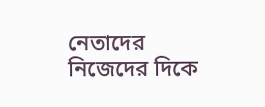নেতাদের নিজেদের দিকে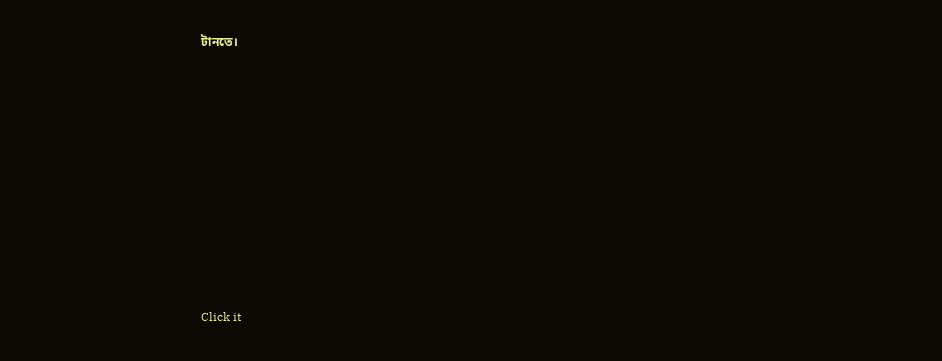টানতে।












Click it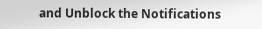and Unblock the Notifications